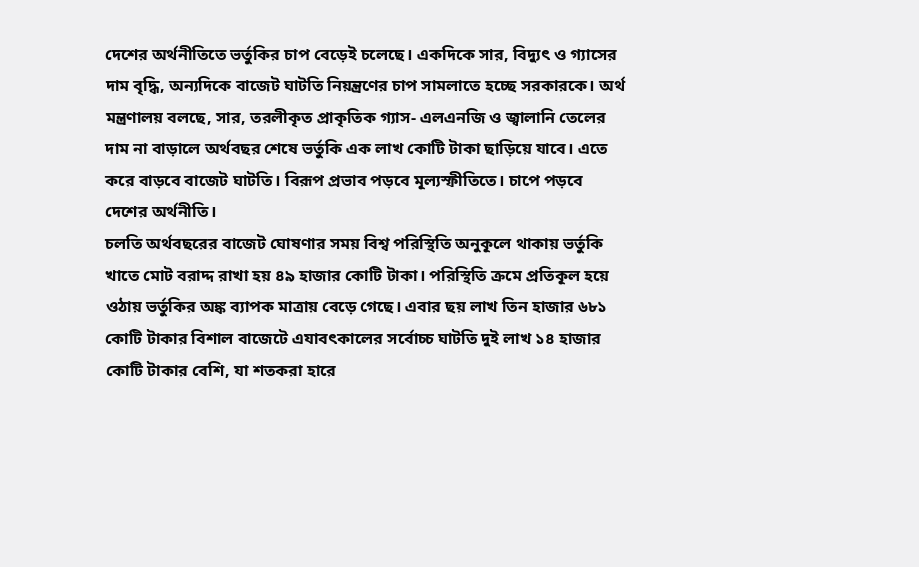দেশের অর্থনীতিতে ভর্তুকির চাপ বেড়েই চলেছে। একদিকে সার, বিদ্যুৎ ও গ্যাসের দাম বৃদ্ধি, অন্যদিকে বাজেট ঘাটতি নিয়ন্ত্রণের চাপ সামলাতে হচ্ছে সরকারকে। অর্থ মন্ত্রণালয় বলছে, সার, তরলীকৃত প্রাকৃতিক গ্যাস- এলএনজি ও জ্বালানি তেলের দাম না বাড়ালে অর্থবছর শেষে ভর্তুকি এক লাখ কোটি টাকা ছাড়িয়ে যাবে। এতে করে বাড়বে বাজেট ঘাটতি। বিরূপ প্রভাব পড়বে মূল্যস্ফীতিতে। চাপে পড়বে দেশের অর্থনীতি।
চলতি অর্থবছরের বাজেট ঘোষণার সময় বিশ্ব পরিস্থিতি অনুকূলে থাকায় ভর্তুকি খাতে মোট বরাদ্দ রাখা হয় ৪৯ হাজার কোটি টাকা। পরিস্থিতি ক্রমে প্রতিকূল হয়ে ওঠায় ভর্তুকির অঙ্ক ব্যাপক মাত্রায় বেড়ে গেছে। এবার ছয় লাখ তিন হাজার ৬৮১ কোটি টাকার বিশাল বাজেটে এযাবৎকালের সর্বোচ্চ ঘাটতি দুই লাখ ১৪ হাজার কোটি টাকার বেশি, যা শতকরা হারে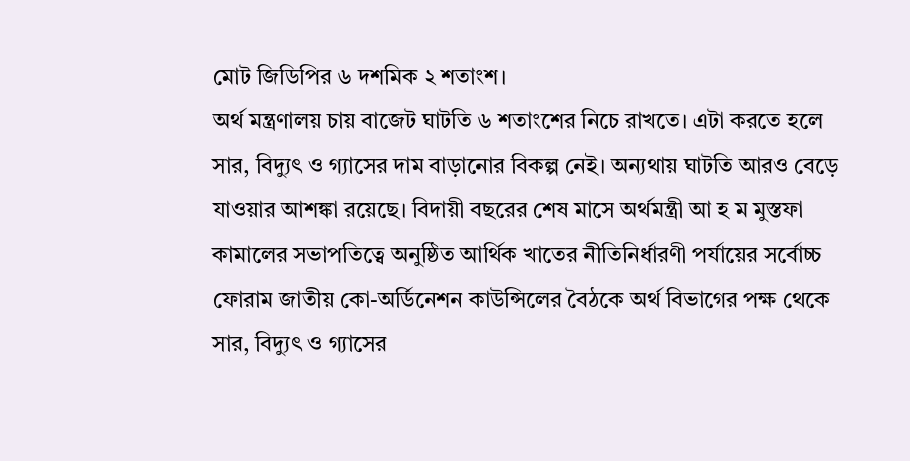মোট জিডিপির ৬ দশমিক ২ শতাংশ।
অর্থ মন্ত্রণালয় চায় বাজেট ঘাটতি ৬ শতাংশের নিচে রাখতে। এটা করতে হলে সার, বিদ্যুৎ ও গ্যাসের দাম বাড়ানোর বিকল্প নেই। অন্যথায় ঘাটতি আরও বেড়ে যাওয়ার আশঙ্কা রয়েছে। বিদায়ী বছরের শেষ মাসে অর্থমন্ত্রী আ হ ম মুস্তফা কামালের সভাপতিত্বে অনুষ্ঠিত আর্থিক খাতের নীতিনির্ধারণী পর্যায়ের সর্বোচ্চ ফোরাম জাতীয় কো-অর্ডিনেশন কাউন্সিলের বৈঠকে অর্থ বিভাগের পক্ষ থেকে সার, বিদ্যুৎ ও গ্যাসের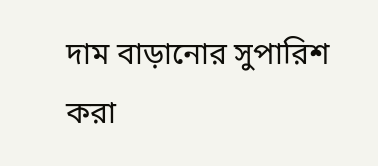দাম বাড়ানোর সুপারিশ করা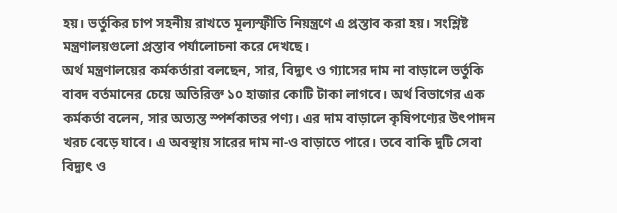হয়। ভর্তুকির চাপ সহনীয় রাখতে মূল্যস্ফীতি নিয়ন্ত্রণে এ প্রস্তাব করা হয়। সংশ্লিষ্ট মন্ত্রণালয়গুলো প্রস্তাব পর্যালোচনা করে দেখছে।
অর্থ মন্ত্রণালয়ের কর্মকর্তারা বলছেন, সার, বিদ্যুৎ ও গ্যাসের দাম না বাড়ালে ভর্তুকি বাবদ বর্তমানের চেয়ে অতিরিক্ত ১০ হাজার কোটি টাকা লাগবে। অর্থ বিভাগের এক কর্মকর্তা বলেন, সার অত্যন্ত স্পর্শকাতর পণ্য। এর দাম বাড়ালে কৃষিপণ্যের উৎপাদন খরচ বেড়ে যাবে। এ অবস্থায় সারের দাম না-ও বাড়াতে পারে। তবে বাকি দুটি সেবা বিদ্যুৎ ও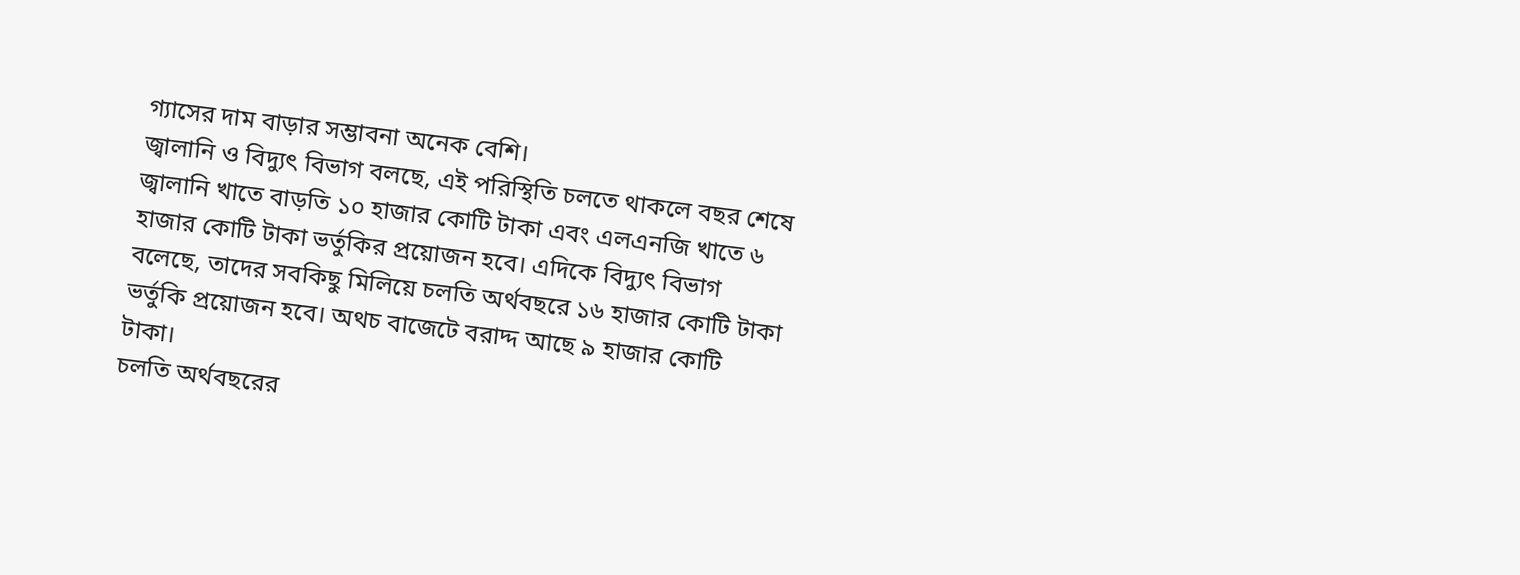গ্যাসের দাম বাড়ার সম্ভাবনা অনেক বেশি।
জ্বালানি ও বিদ্যুৎ বিভাগ বলছে, এই পরিস্থিতি চলতে থাকলে বছর শেষে জ্বালানি খাতে বাড়তি ১০ হাজার কোটি টাকা এবং এলএনজি খাতে ৬ হাজার কোটি টাকা ভর্তুকির প্রয়োজন হবে। এদিকে বিদ্যুৎ বিভাগ বলেছে, তাদের সবকিছু মিলিয়ে চলতি অর্থবছরে ১৬ হাজার কোটি টাকা ভর্তুকি প্রয়োজন হবে। অথচ বাজেটে বরাদ্দ আছে ৯ হাজার কোটি টাকা।
চলতি অর্থবছরের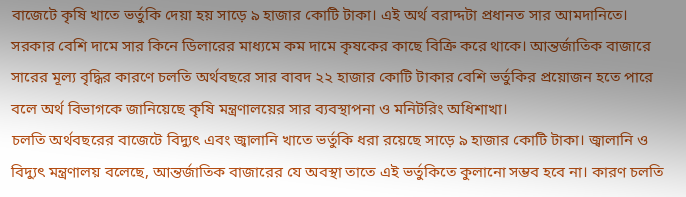বাজেটে কৃষি খাতে ভর্তুকি দেয়া হয় সাড়ে ৯ হাজার কোটি টাকা। এই অর্থ বরাদ্দটা প্রধানত সার আমদানিতে। সরকার বেশি দামে সার কিনে ডিলারের মাধ্যমে কম দামে কৃষকের কাছে বিক্রি করে থাকে। আন্তর্জাতিক বাজারে সারের মূল্য বৃদ্ধির কারণে চলতি অর্থবছরে সার বাবদ ২২ হাজার কোটি টাকার বেশি ভর্তুকির প্রয়োজন হতে পারে বলে অর্থ বিভাগকে জানিয়েছে কৃষি মন্ত্রণালয়ের সার ব্যবস্থাপনা ও মনিটরিং অধিশাখা।
চলতি অর্থবছরের বাজেটে বিদ্যুৎ এবং জ্বালানি খাতে ভর্তুকি ধরা রয়েছে সাড়ে ৯ হাজার কোটি টাকা। জ্বালানি ও বিদ্যুৎ মন্ত্রণালয় বলেছে, আন্তর্জাতিক বাজারের যে অবস্থা তাতে এই ভর্তুকিতে কুলানো সম্ভব হবে না। কারণ চলতি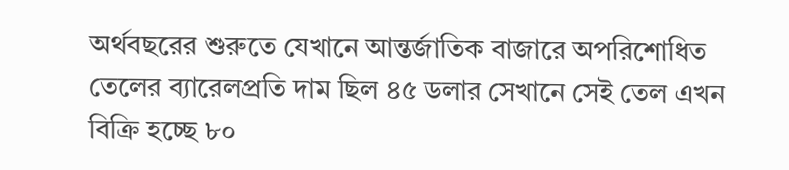অর্থবছরের শুরুতে যেখানে আন্তর্জাতিক বাজারে অপরিশোধিত তেলের ব্যারেলপ্রতি দাম ছিল ৪৫ ডলার সেখানে সেই তেল এখন বিক্রি হচ্ছে ৮০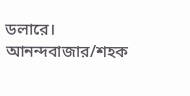ডলারে।
আনন্দবাজার/শহক